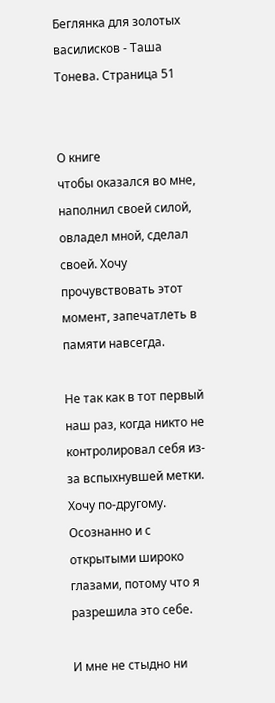Беглянка для золотых василисков - Таша Тонева. Страница 51


О книге
чтобы оказался во мне, наполнил своей силой, овладел мной, сделал своей. Хочу прочувствовать этот момент, запечатлеть в памяти навсегда.

Не так как в тот первый наш раз, когда никто не контролировал себя из-за вспыхнувшей метки. Хочу по-другому. Осознанно и с открытыми широко глазами, потому что я разрешила это себе.

И мне не стыдно ни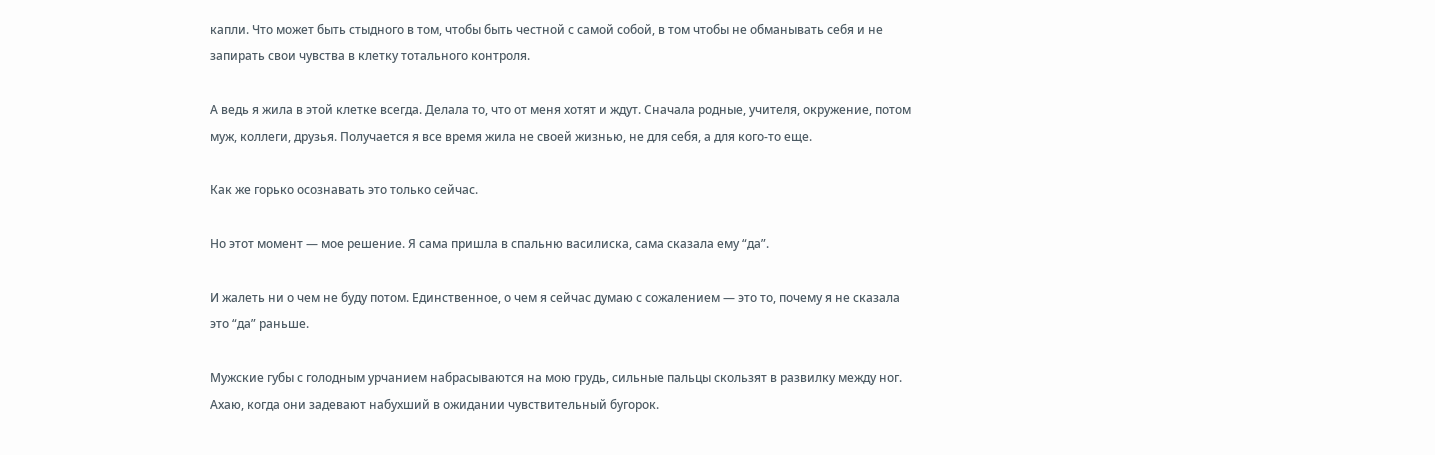капли. Что может быть стыдного в том, чтобы быть честной с самой собой, в том чтобы не обманывать себя и не запирать свои чувства в клетку тотального контроля.

А ведь я жила в этой клетке всегда. Делала то, что от меня хотят и ждут. Сначала родные, учителя, окружение, потом муж, коллеги, друзья. Получается я все время жила не своей жизнью, не для себя, а для кого-то еще.

Как же горько осознавать это только сейчас.

Но этот момент — мое решение. Я сама пришла в спальню василиска, сама сказала ему “да”.

И жалеть ни о чем не буду потом. Единственное, о чем я сейчас думаю с сожалением — это то, почему я не сказала это “да” раньше.

Мужские губы с голодным урчанием набрасываются на мою грудь, сильные пальцы скользят в развилку между ног. Ахаю, когда они задевают набухший в ожидании чувствительный бугорок.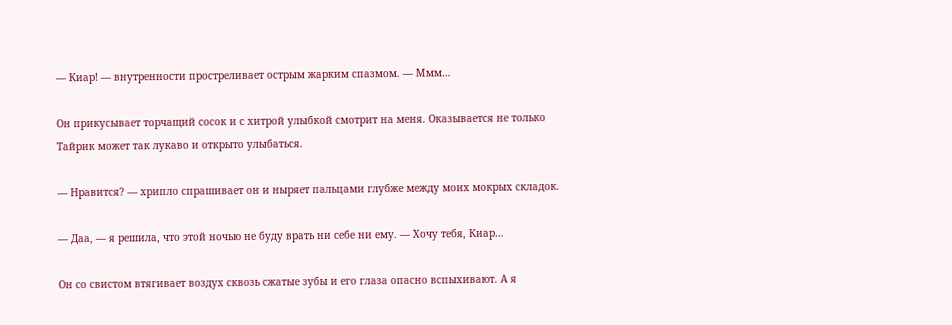— Киар! — внутренности простреливает острым жарким спазмом. — Ммм…

Он прикусывает торчащий сосок и с хитрой улыбкой смотрит на меня. Оказывается не только Тайрик может так лукаво и открыто улыбаться.

— Нравится? — хрипло спрашивает он и ныряет пальцами глубже между моих мокрых складок.

— Даа, — я решила, что этой ночью не буду врать ни себе ни ему. — Хочу тебя, Киар…

Он со свистом втягивает воздух сквозь сжатые зубы и его глаза опасно вспыхивают. А я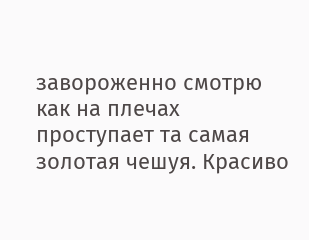завороженно смотрю как на плечах проступает та самая золотая чешуя. Красиво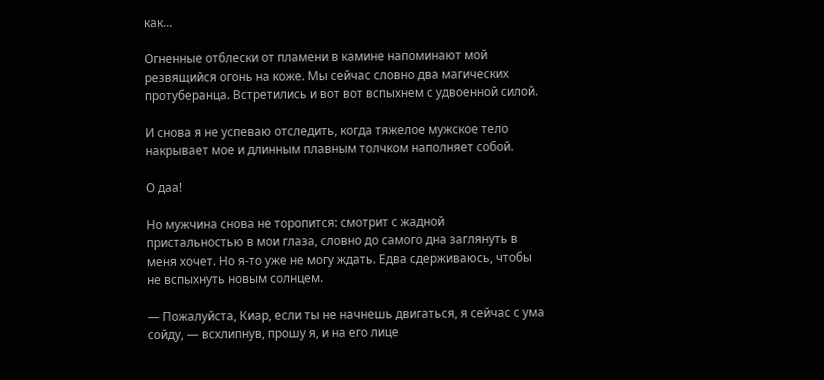как…

Огненные отблески от пламени в камине напоминают мой резвящийся огонь на коже. Мы сейчас словно два магических протуберанца. Встретились и вот вот вспыхнем с удвоенной силой.

И снова я не успеваю отследить, когда тяжелое мужское тело накрывает мое и длинным плавным толчком наполняет собой.

О даа!

Но мужчина снова не торопится: смотрит с жадной пристальностью в мои глаза, словно до самого дна заглянуть в меня хочет. Но я-то уже не могу ждать. Едва сдерживаюсь, чтобы не вспыхнуть новым солнцем.

— Пожалуйста, Киар, если ты не начнешь двигаться, я сейчас с ума сойду, — всхлипнув, прошу я, и на его лице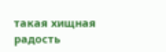такая хищная радость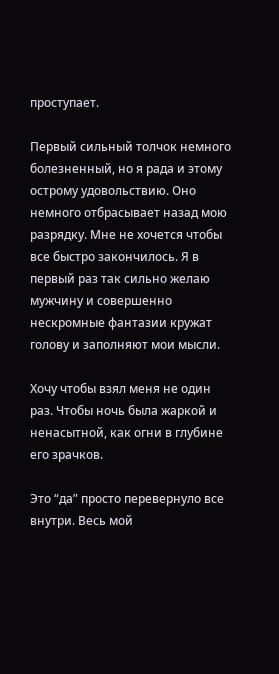проступает.

Первый сильный толчок немного болезненный, но я рада и этому острому удовольствию. Оно немного отбрасывает назад мою разрядку. Мне не хочется чтобы все быстро закончилось. Я в первый раз так сильно желаю мужчину и совершенно нескромные фантазии кружат голову и заполняют мои мысли.

Хочу чтобы взял меня не один раз. Чтобы ночь была жаркой и ненасытной, как огни в глубине его зрачков.

Это “да” просто перевернуло все внутри. Весь мой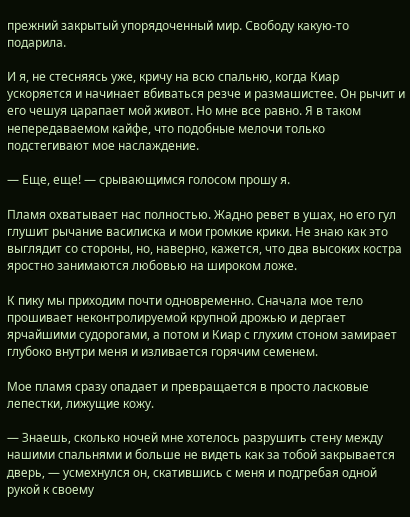прежний закрытый упорядоченный мир. Свободу какую-то подарила.

И я, не стесняясь уже, кричу на всю спальню, когда Киар ускоряется и начинает вбиваться резче и размашистее. Он рычит и его чешуя царапает мой живот. Но мне все равно. Я в таком непередаваемом кайфе, что подобные мелочи только подстегивают мое наслаждение.

— Еще, еще! — срывающимся голосом прошу я.

Пламя охватывает нас полностью. Жадно ревет в ушах, но его гул глушит рычание василиска и мои громкие крики. Не знаю как это выглядит со стороны, но, наверно, кажется, что два высоких костра яростно занимаются любовью на широком ложе.

К пику мы приходим почти одновременно. Сначала мое тело прошивает неконтролируемой крупной дрожью и дергает ярчайшими судорогами, а потом и Киар с глухим стоном замирает глубоко внутри меня и изливается горячим семенем.

Мое пламя сразу опадает и превращается в просто ласковые лепестки, лижущие кожу.

— Знаешь, сколько ночей мне хотелось разрушить стену между нашими спальнями и больше не видеть как за тобой закрывается дверь, — усмехнулся он, скатившись с меня и подгребая одной рукой к своему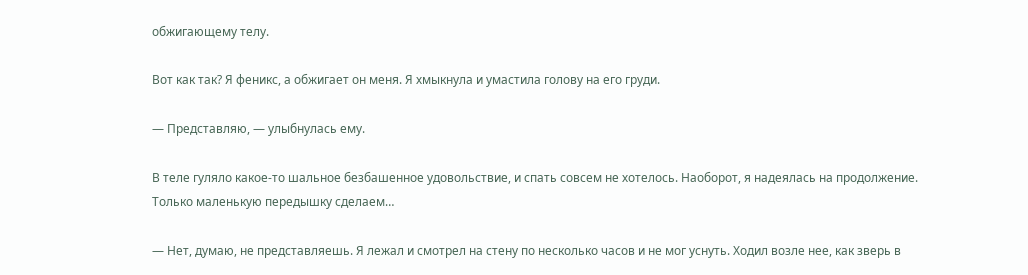обжигающему телу.

Вот как так? Я феникс, а обжигает он меня. Я хмыкнула и умастила голову на его груди.

— Представляю, — улыбнулась ему.

В теле гуляло какое-то шальное безбашенное удовольствие, и спать совсем не хотелось. Наоборот, я надеялась на продолжение. Только маленькую передышку сделаем…

— Нет, думаю, не представляешь. Я лежал и смотрел на стену по несколько часов и не мог уснуть. Ходил возле нее, как зверь в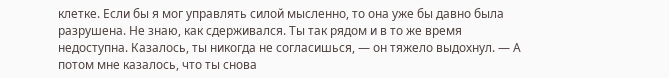клетке. Если бы я мог управлять силой мысленно, то она уже бы давно была разрушена. Не знаю, как сдерживался. Ты так рядом и в то же время недоступна. Казалось, ты никогда не согласишься, — он тяжело выдохнул. — А потом мне казалось, что ты снова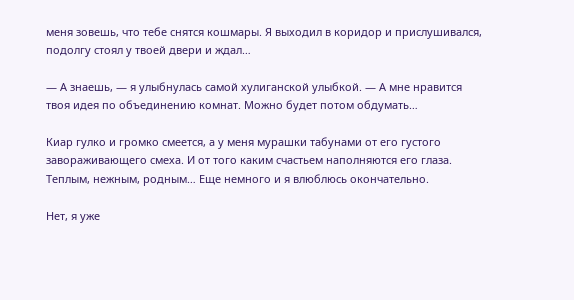меня зовешь, что тебе снятся кошмары. Я выходил в коридор и прислушивался, подолгу стоял у твоей двери и ждал…

— А знаешь, — я улыбнулась самой хулиганской улыбкой. — А мне нравится твоя идея по объединению комнат. Можно будет потом обдумать…

Киар гулко и громко смеется, а у меня мурашки табунами от его густого завораживающего смеха. И от того каким счастьем наполняются его глаза. Теплым, нежным, родным… Еще немного и я влюблюсь окончательно.

Нет, я уже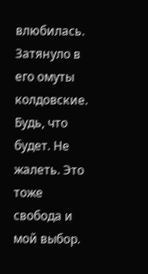влюбилась. Затянуло в его омуты колдовские. Будь, что будет. Не жалеть. Это тоже свобода и мой выбор.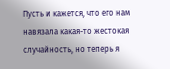Пусть и кажется, что его нам навязала какая-то жестокая случайность, но теперь я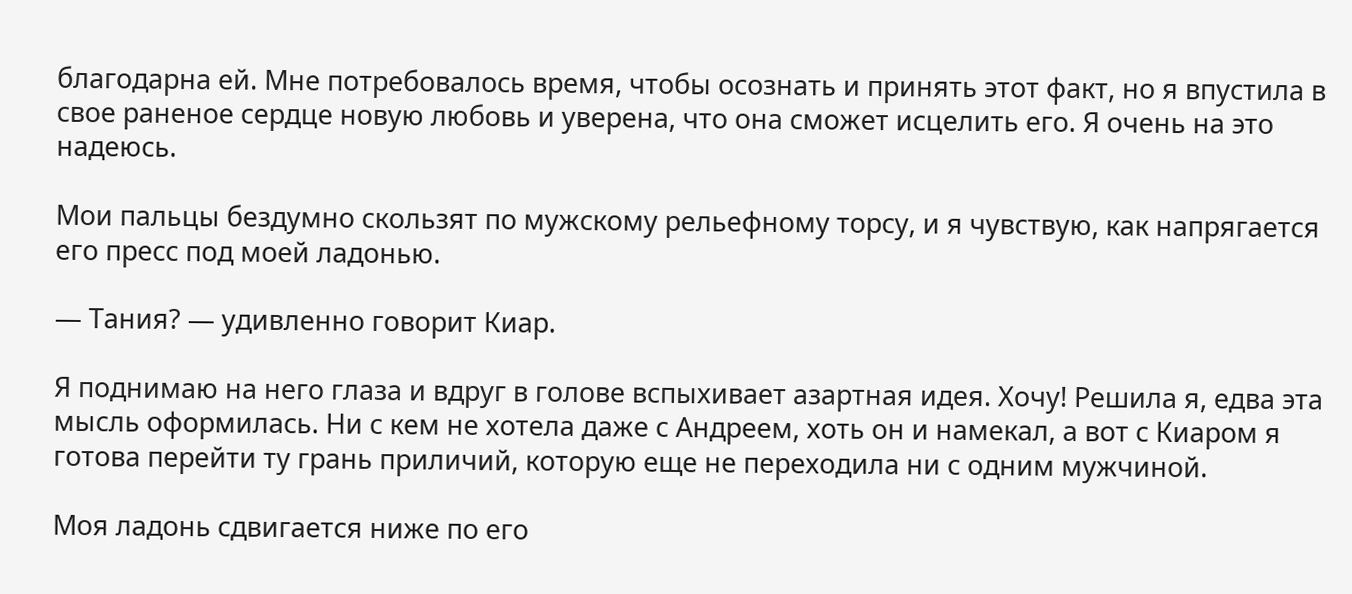благодарна ей. Мне потребовалось время, чтобы осознать и принять этот факт, но я впустила в свое раненое сердце новую любовь и уверена, что она сможет исцелить его. Я очень на это надеюсь.

Мои пальцы бездумно скользят по мужскому рельефному торсу, и я чувствую, как напрягается его пресс под моей ладонью.

— Тания? — удивленно говорит Киар.

Я поднимаю на него глаза и вдруг в голове вспыхивает азартная идея. Хочу! Решила я, едва эта мысль оформилась. Ни с кем не хотела даже с Андреем, хоть он и намекал, а вот с Киаром я готова перейти ту грань приличий, которую еще не переходила ни с одним мужчиной.

Моя ладонь сдвигается ниже по его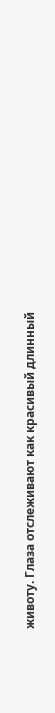животу. Глаза отслеживают как красивый длинный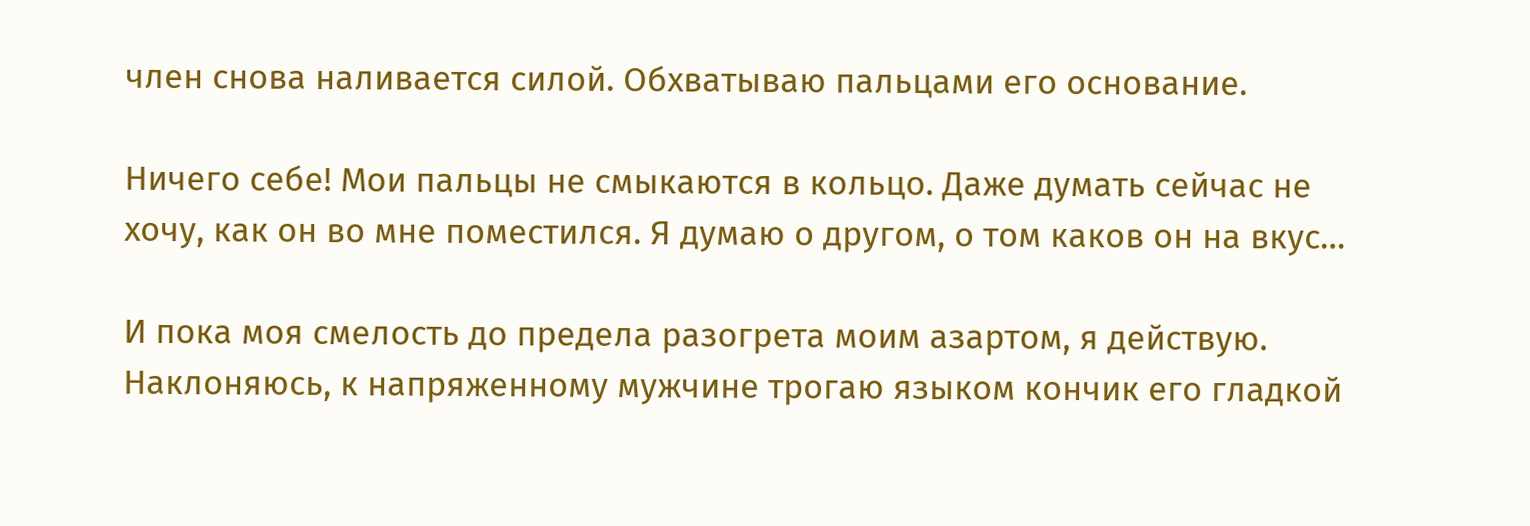член снова наливается силой. Обхватываю пальцами его основание.

Ничего себе! Мои пальцы не смыкаются в кольцо. Даже думать сейчас не хочу, как он во мне поместился. Я думаю о другом, о том каков он на вкус…

И пока моя смелость до предела разогрета моим азартом, я действую. Наклоняюсь, к напряженному мужчине трогаю языком кончик его гладкой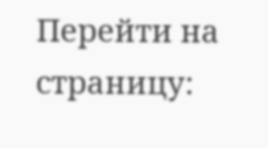Перейти на страницу: